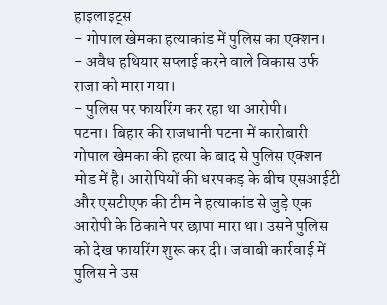हाइलाइट्स
- गोपाल खेमका हत्याकांड में पुलिस का एक्शन।
- अवैध हथियार सप्लाई करने वाले विकास उर्फ राजा को मारा गया।
- पुलिस पर फायरिंग कर रहा था आरोपी।
पटना। बिहार की राजधानी पटना में कारोबारी गोपाल खेमका की हत्या के बाद से पुलिस एक्शन मोड में है। आरोपियों की धरपकड़ के बीच एसआईटी और एसटीएफ की टीम ने हत्याकांड से जुड़े एक आरोपी के ठिकाने पर छापा मारा था। उसने पुलिस को देख फायरिंग शुरू कर दी। जवाबी कार्रवाई में पुलिस ने उस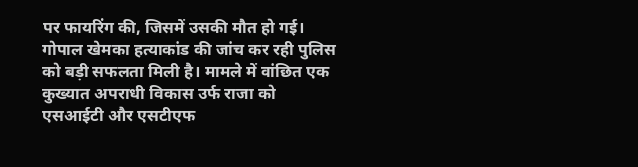पर फायरिंग की, जिसमें उसकी मौत हो गई।
गोपाल खेमका हत्याकांड की जांच कर रही पुलिस को बड़ी सफलता मिली है। मामले में वांछित एक कुख्यात अपराधी विकास उर्फ राजा को एसआईटी और एसटीएफ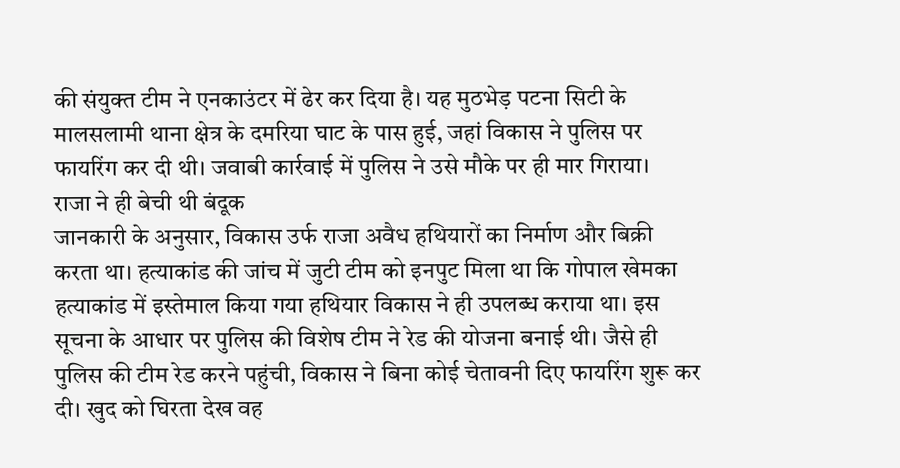की संयुक्त टीम ने एनकाउंटर में ढेर कर दिया है। यह मुठभेड़ पटना सिटी के मालसलामी थाना क्षेत्र के दमरिया घाट के पास हुई, जहां विकास ने पुलिस पर फायरिंग कर दी थी। जवाबी कार्रवाई में पुलिस ने उसे मौके पर ही मार गिराया।
राजा ने ही बेची थी बंदूक
जानकारी के अनुसार, विकास उर्फ राजा अवैध हथियारों का निर्माण और बिक्री करता था। हत्याकांड की जांच में जुटी टीम को इनपुट मिला था कि गोपाल खेमका हत्याकांड में इस्तेमाल किया गया हथियार विकास ने ही उपलब्ध कराया था। इस सूचना के आधार पर पुलिस की विशेष टीम ने रेड की योजना बनाई थी। जैसे ही पुलिस की टीम रेड करने पहुंची, विकास ने बिना कोई चेतावनी दिए फायरिंग शुरू कर दी। खुद को घिरता देख वह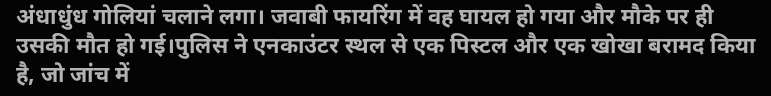अंधाधुंध गोलियां चलाने लगा। जवाबी फायरिंग में वह घायल हो गया और मौके पर ही उसकी मौत हो गई।पुलिस ने एनकाउंटर स्थल से एक पिस्टल और एक खोखा बरामद किया है, जो जांच में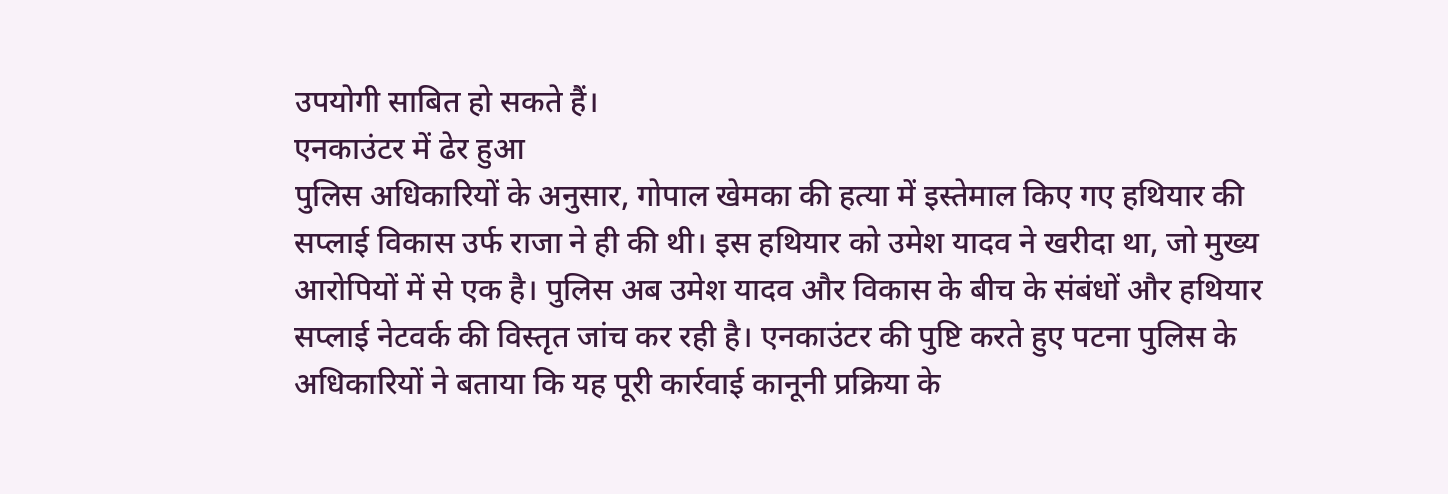उपयोगी साबित हो सकते हैं।
एनकाउंटर में ढेर हुआ
पुलिस अधिकारियों के अनुसार, गोपाल खेमका की हत्या में इस्तेमाल किए गए हथियार की सप्लाई विकास उर्फ राजा ने ही की थी। इस हथियार को उमेश यादव ने खरीदा था, जो मुख्य आरोपियों में से एक है। पुलिस अब उमेश यादव और विकास के बीच के संबंधों और हथियार सप्लाई नेटवर्क की विस्तृत जांच कर रही है। एनकाउंटर की पुष्टि करते हुए पटना पुलिस के अधिकारियों ने बताया कि यह पूरी कार्रवाई कानूनी प्रक्रिया के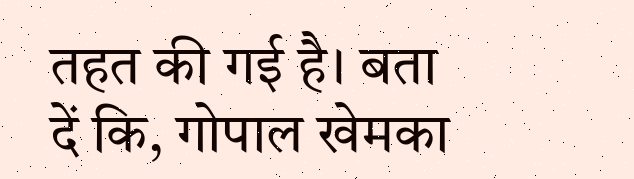तहत की गई है। बता दें कि, गोपाल खेमका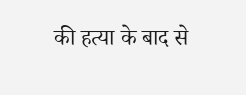की हत्या के बाद से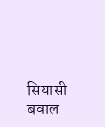सियासी बवाल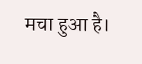मचा हुआ है।